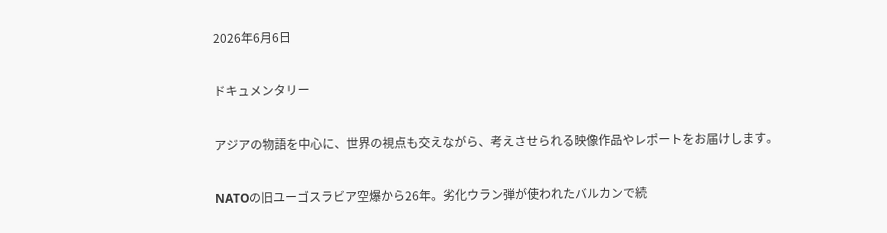2026年6月6日

ドキュメンタリー

アジアの物語を中心に、世界の視点も交えながら、考えさせられる映像作品やレポートをお届けします。

NATOの旧ユーゴスラビア空爆から26年。劣化ウラン弾が使われたバルカンで続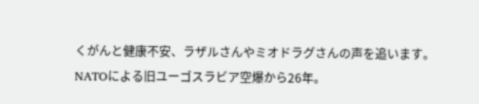くがんと健康不安、ラザルさんやミオドラグさんの声を追います。
NATOによる旧ユーゴスラビア空爆から26年。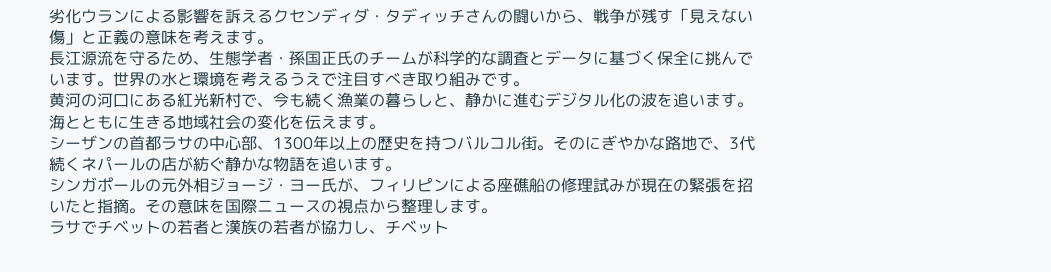劣化ウランによる影響を訴えるクセンディダ・タディッチさんの闘いから、戦争が残す「見えない傷」と正義の意味を考えます。
長江源流を守るため、生態学者・孫国正氏のチームが科学的な調査とデータに基づく保全に挑んでいます。世界の水と環境を考えるうえで注目すべき取り組みです。
黄河の河口にある紅光新村で、今も続く漁業の暮らしと、静かに進むデジタル化の波を追います。海とともに生きる地域社会の変化を伝えます。
シーザンの首都ラサの中心部、1300年以上の歴史を持つバルコル街。そのにぎやかな路地で、3代続くネパールの店が紡ぐ静かな物語を追います。
シンガポールの元外相ジョージ・ヨー氏が、フィリピンによる座礁船の修理試みが現在の緊張を招いたと指摘。その意味を国際ニュースの視点から整理します。
ラサでチベットの若者と漢族の若者が協力し、チベット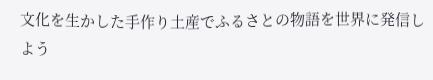文化を生かした手作り土産でふるさとの物語を世界に発信しよう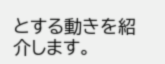とする動きを紹介します。